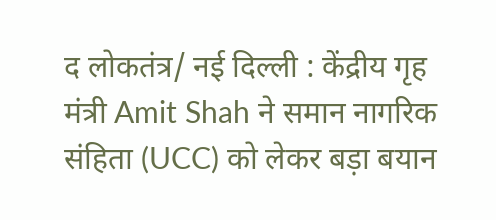द लोकतंत्र/ नई दिल्ली : केंद्रीय गृह मंत्री Amit Shah ने समान नागरिक संहिता (UCC) को लेकर बड़ा बयान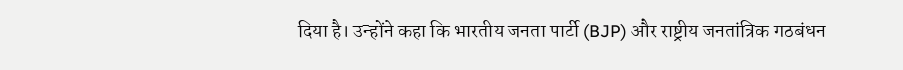दिया है। उन्होंने कहा कि भारतीय जनता पार्टी (BJP) और राष्ट्रीय जनतांत्रिक गठबंधन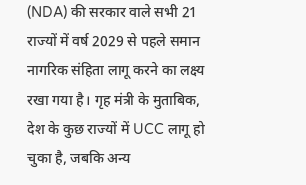(NDA) की सरकार वाले सभी 21 राज्यों में वर्ष 2029 से पहले समान नागरिक संहिता लागू करने का लक्ष्य रखा गया है। गृह मंत्री के मुताबिक, देश के कुछ राज्यों में UCC लागू हो चुका है, जबकि अन्य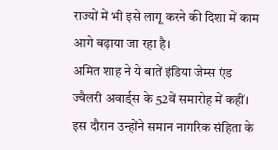राज्यों में भी इसे लागू करने की दिशा में काम आगे बढ़ाया जा रहा है।
अमित शाह ने ये बातें इंडिया जेम्स एंड ज्वैलरी अवार्ड्स के 52वें समारोह में कहीं। इस दौरान उन्होंने समान नागरिक संहिता के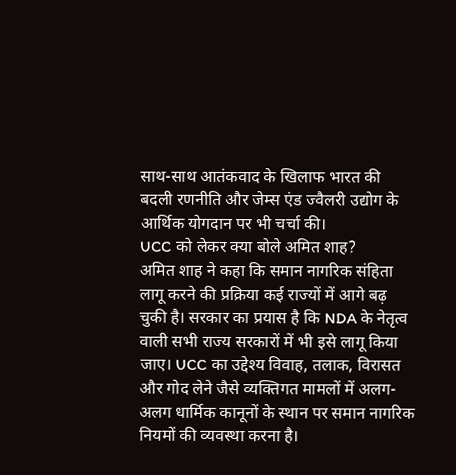साथ-साथ आतंकवाद के खिलाफ भारत की बदली रणनीति और जेम्स एंड ज्वैलरी उद्योग के आर्थिक योगदान पर भी चर्चा की।
UCC को लेकर क्या बोले अमित शाह?
अमित शाह ने कहा कि समान नागरिक संहिता लागू करने की प्रक्रिया कई राज्यों में आगे बढ़ चुकी है। सरकार का प्रयास है कि NDA के नेतृत्व वाली सभी राज्य सरकारों में भी इसे लागू किया जाए। UCC का उद्देश्य विवाह, तलाक, विरासत और गोद लेने जैसे व्यक्तिगत मामलों में अलग-अलग धार्मिक कानूनों के स्थान पर समान नागरिक नियमों की व्यवस्था करना है।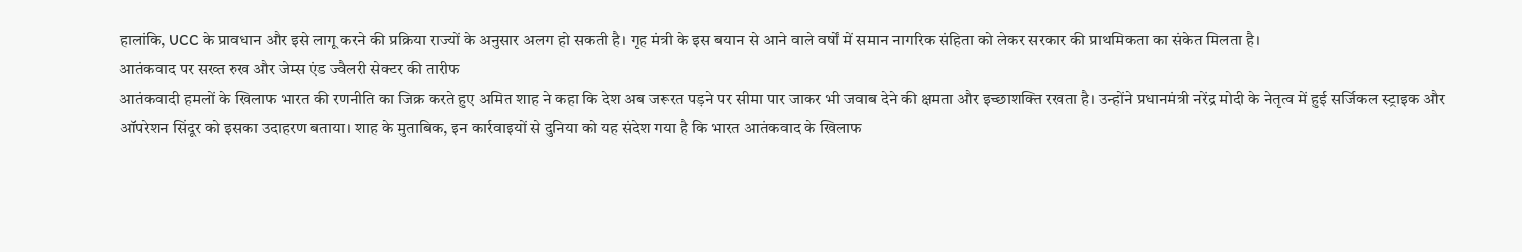हालांकि, UCC के प्रावधान और इसे लागू करने की प्रक्रिया राज्यों के अनुसार अलग हो सकती है। गृह मंत्री के इस बयान से आने वाले वर्षों में समान नागरिक संहिता को लेकर सरकार की प्राथमिकता का संकेत मिलता है।
आतंकवाद पर सख्त रुख और जेम्स एंड ज्वैलरी सेक्टर की तारीफ
आतंकवादी हमलों के खिलाफ भारत की रणनीति का जिक्र करते हुए अमित शाह ने कहा कि देश अब जरूरत पड़ने पर सीमा पार जाकर भी जवाब देने की क्षमता और इच्छाशक्ति रखता है। उन्होंने प्रधानमंत्री नरेंद्र मोदी के नेतृत्व में हुई सर्जिकल स्ट्राइक और ऑपरेशन सिंदूर को इसका उदाहरण बताया। शाह के मुताबिक, इन कार्रवाइयों से दुनिया को यह संदेश गया है कि भारत आतंकवाद के खिलाफ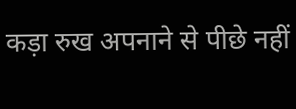कड़ा रुख अपनाने से पीछे नहीं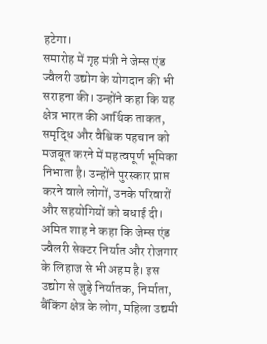हटेगा।
समारोह में गृह मंत्री ने जेम्स एंड ज्वैलरी उद्योग के योगदान की भी सराहना की। उन्होंने कहा कि यह क्षेत्र भारत की आर्थिक ताकत, समृद्धि और वैश्विक पहचान को मजबूत करने में महत्वपूर्ण भूमिका निभाता है। उन्होंने पुरस्कार प्राप्त करने वाले लोगों, उनके परिवारों और सहयोगियों को बधाई दी। अमित शाह ने कहा कि जेम्स एंड ज्वैलरी सेक्टर निर्यात और रोजगार के लिहाज से भी अहम है। इस उद्योग से जुड़े निर्यातक, निर्माता, बैंकिंग क्षेत्र के लोग, महिला उद्यमी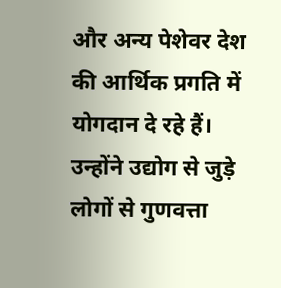और अन्य पेशेवर देश की आर्थिक प्रगति में योगदान दे रहे हैं। उन्होंने उद्योग से जुड़े लोगों से गुणवत्ता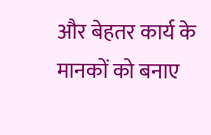और बेहतर कार्य के मानकों को बनाए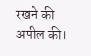रखने की अपील की।